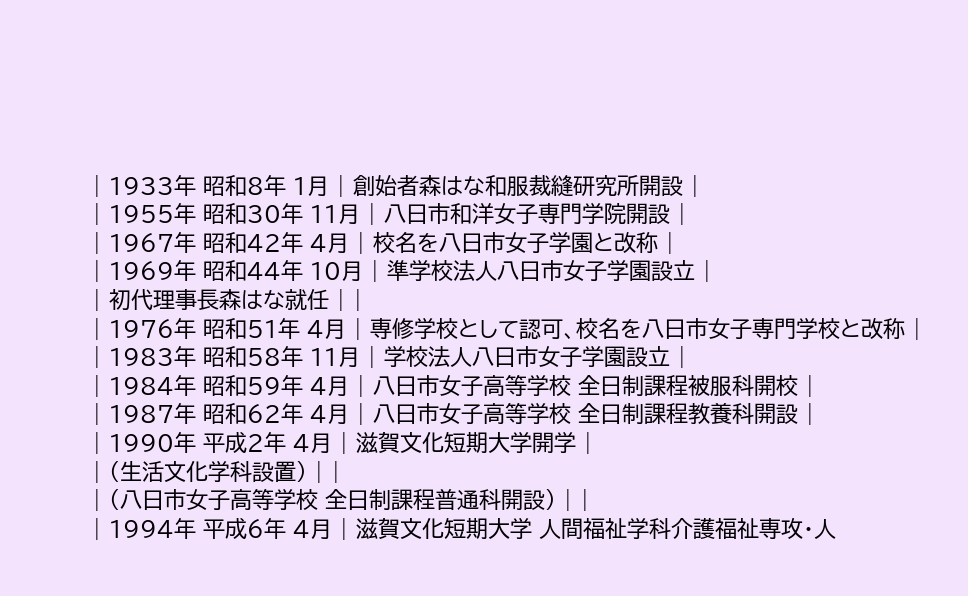| 1933年 昭和8年 1月 | 創始者森はな和服裁縫研究所開設 |
| 1955年 昭和30年 11月 | 八日市和洋女子専門学院開設 |
| 1967年 昭和42年 4月 | 校名を八日市女子学園と改称 |
| 1969年 昭和44年 10月 | 準学校法人八日市女子学園設立 |
| 初代理事長森はな就任 | |
| 1976年 昭和51年 4月 | 専修学校として認可、校名を八日市女子専門学校と改称 |
| 1983年 昭和58年 11月 | 学校法人八日市女子学園設立 |
| 1984年 昭和59年 4月 | 八日市女子高等学校 全日制課程被服科開校 |
| 1987年 昭和62年 4月 | 八日市女子高等学校 全日制課程教養科開設 |
| 1990年 平成2年 4月 | 滋賀文化短期大学開学 |
| (生活文化学科設置) | |
| (八日市女子高等学校 全日制課程普通科開設) | |
| 1994年 平成6年 4月 | 滋賀文化短期大学 人間福祉学科介護福祉専攻・人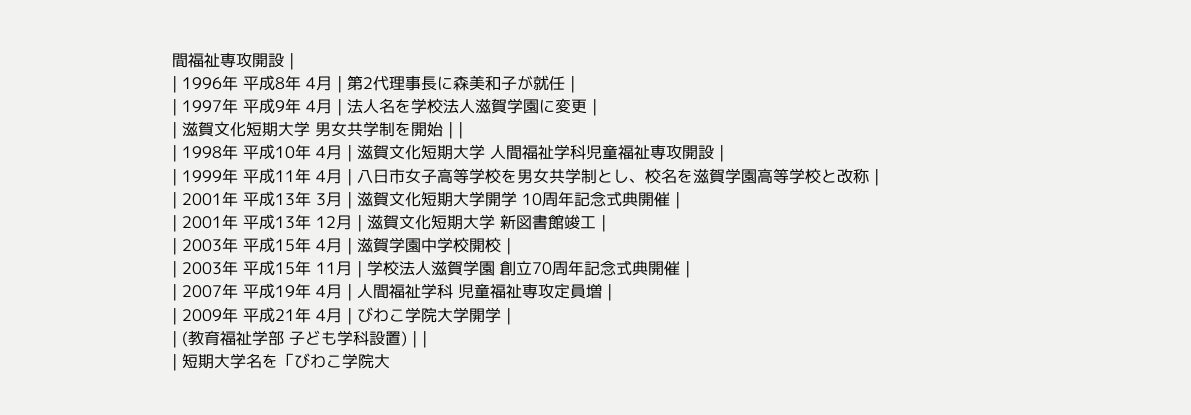間福祉専攻開設 |
| 1996年 平成8年 4月 | 第2代理事長に森美和子が就任 |
| 1997年 平成9年 4月 | 法人名を学校法人滋賀学園に変更 |
| 滋賀文化短期大学 男女共学制を開始 | |
| 1998年 平成10年 4月 | 滋賀文化短期大学 人間福祉学科児童福祉専攻開設 |
| 1999年 平成11年 4月 | 八日市女子高等学校を男女共学制とし、校名を滋賀学園高等学校と改称 |
| 2001年 平成13年 3月 | 滋賀文化短期大学開学 10周年記念式典開催 |
| 2001年 平成13年 12月 | 滋賀文化短期大学 新図書館竣工 |
| 2003年 平成15年 4月 | 滋賀学園中学校開校 |
| 2003年 平成15年 11月 | 学校法人滋賀学園 創立70周年記念式典開催 |
| 2007年 平成19年 4月 | 人間福祉学科 児童福祉専攻定員増 |
| 2009年 平成21年 4月 | びわこ学院大学開学 |
| (教育福祉学部 子ども学科設置) | |
| 短期大学名を「びわこ学院大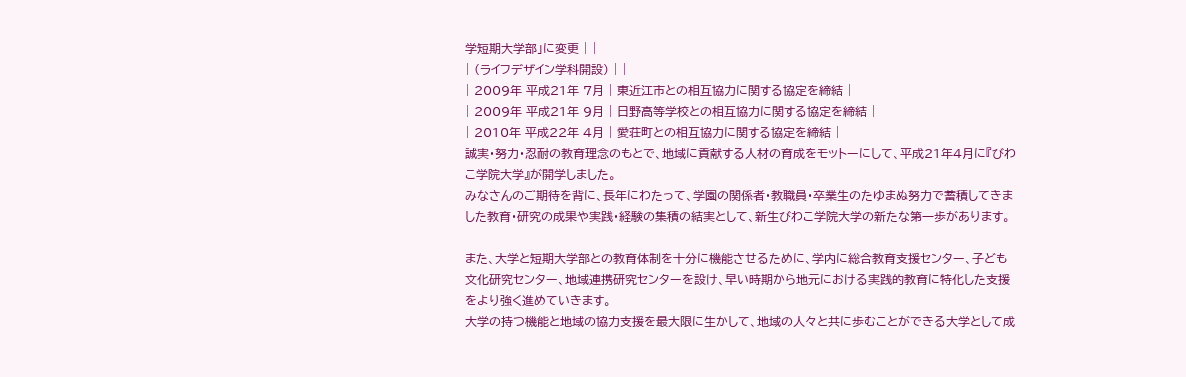学短期大学部」に変更 | |
| (ライフデザイン学科開設) | |
| 2009年 平成21年 7月 | 東近江市との相互協力に関する協定を締結 |
| 2009年 平成21年 9月 | 日野高等学校との相互協力に関する協定を締結 |
| 2010年 平成22年 4月 | 愛荘町との相互協力に関する協定を締結 |
誠実・努力・忍耐の教育理念のもとで、地域に貢献する人材の育成をモットーにして、平成21年4月に『びわこ学院大学』が開学しました。
みなさんのご期待を背に、長年にわたって、学園の関係者・教職員・卒業生のたゆまぬ努力で蓄積してきました教育・研究の成果や実践・経験の集積の結実として、新生びわこ学院大学の新たな第一歩があります。

また、大学と短期大学部との教育体制を十分に機能させるために、学内に総合教育支援センター、子ども文化研究センター、地域連携研究センターを設け、早い時期から地元における実践的教育に特化した支援をより強く進めていきます。
大学の持つ機能と地域の協力支援を最大限に生かして、地域の人々と共に歩むことができる大学として成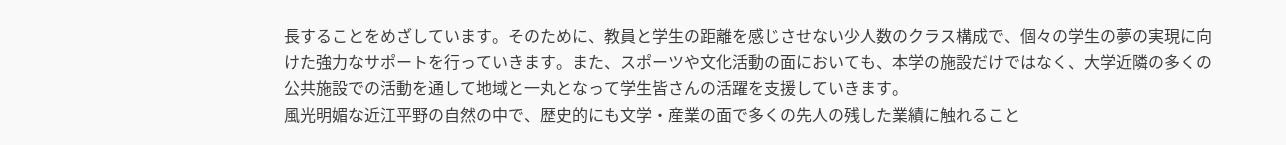長することをめざしています。そのために、教員と学生の距離を感じさせない少人数のクラス構成で、個々の学生の夢の実現に向けた強力なサポートを行っていきます。また、スポーツや文化活動の面においても、本学の施設だけではなく、大学近隣の多くの公共施設での活動を通して地域と一丸となって学生皆さんの活躍を支援していきます。
風光明媚な近江平野の自然の中で、歴史的にも文学・産業の面で多くの先人の残した業績に触れること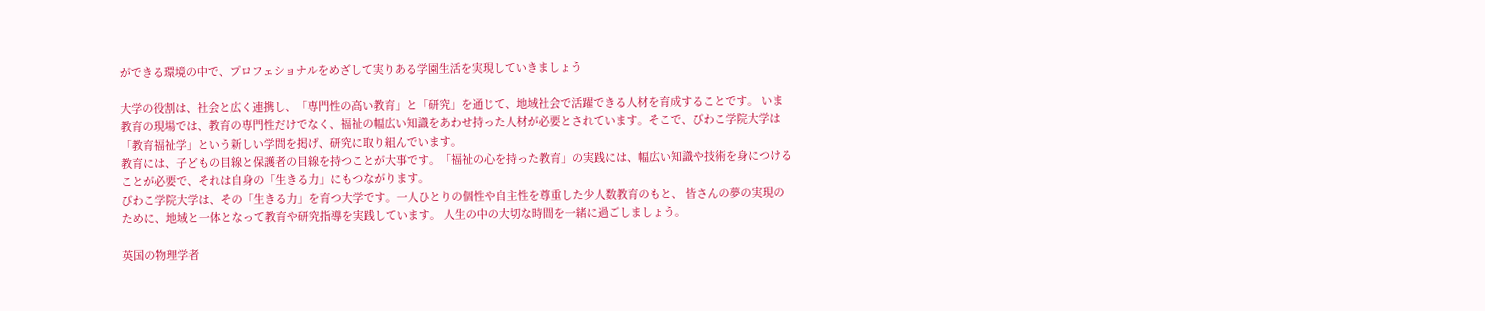ができる環境の中で、プロフェショナルをめざして実りある学園生活を実現していきましょう

大学の役割は、社会と広く連携し、「専門性の高い教育」と「研究」を通じて、地域社会で活躍できる人材を育成することです。 いま教育の現場では、教育の専門性だけでなく、福祉の幅広い知識をあわせ持った人材が必要とされています。そこで、びわこ学院大学は「教育福祉学」という新しい学問を掲げ、研究に取り組んでいます。
教育には、子どもの目線と保護者の目線を持つことが大事です。「福祉の心を持った教育」の実践には、幅広い知識や技術を身につけることが必要で、それは自身の「生きる力」にもつながります。
びわこ学院大学は、その「生きる力」を育つ大学です。一人ひとりの個性や自主性を尊重した少人数教育のもと、 皆さんの夢の実現のために、地域と一体となって教育や研究指導を実践しています。 人生の中の大切な時間を一緒に過ごしましょう。

英国の物理学者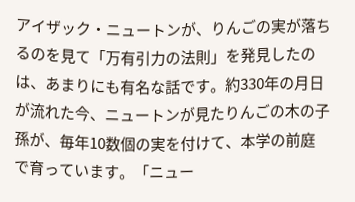アイザック・ニュートンが、りんごの実が落ちるのを見て「万有引力の法則」を発見したのは、あまりにも有名な話です。約330年の月日が流れた今、ニュートンが見たりんごの木の子孫が、毎年10数個の実を付けて、本学の前庭で育っています。「ニュー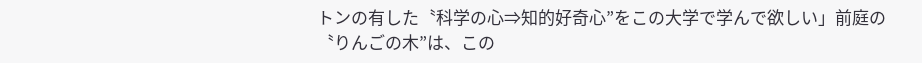トンの有した〝科学の心⇒知的好奇心”をこの大学で学んで欲しい」前庭の
〝りんごの木”は、この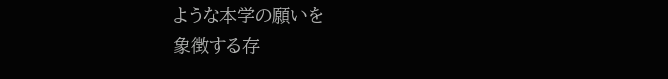ような本学の願いを
象徴する存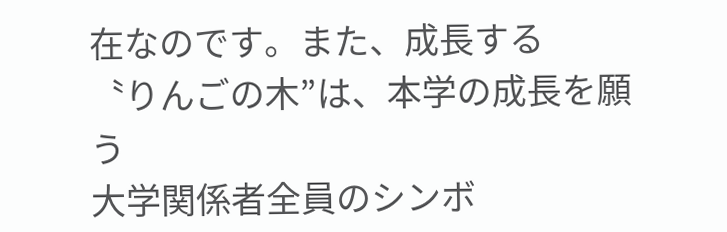在なのです。また、成長する
〝りんごの木”は、本学の成長を願う
大学関係者全員のシンボ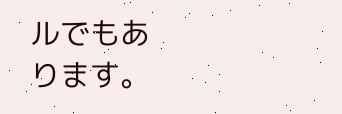ルでもあります。